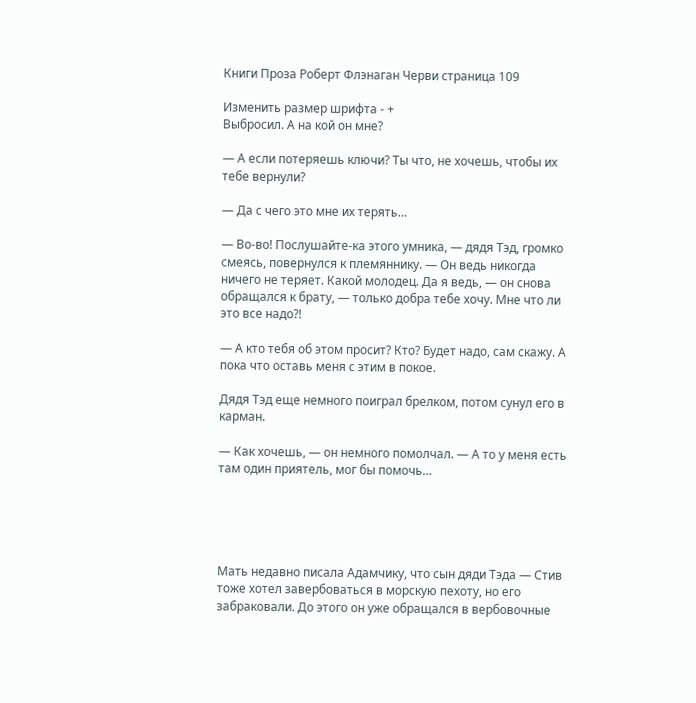Книги Проза Роберт Флэнаган Черви страница 109

Изменить размер шрифта - +
Выбросил. А на кой он мне?

— А если потеряешь ключи? Ты что, не хочешь, чтобы их тебе вернули?

— Да с чего это мне их терять…

— Во-во! Послушайте-ка этого умника, — дядя Тэд, громко смеясь, повернулся к племяннику. — Он ведь никогда ничего не теряет. Какой молодец. Да я ведь, — он снова обращался к брату, — только добра тебе хочу. Мне что ли это все надо?!

— А кто тебя об этом просит? Кто? Будет надо, сам скажу. А пока что оставь меня с этим в покое.

Дядя Тэд еще немного поиграл брелком, потом сунул его в карман.

— Как хочешь, — он немного помолчал. — А то у меня есть там один приятель, мог бы помочь…





Мать недавно писала Адамчику, что сын дяди Тэда — Стив тоже хотел завербоваться в морскую пехоту, но его забраковали. До этого он уже обращался в вербовочные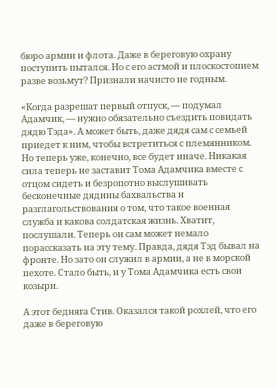бюро армии и флота. Даже в береговую охрану поступить пытался. Но с его астмой и плоскостопием разве возьмут? Признали начисто не годным.

«Когда разрешат первый отпуск, — подумал Адамчик, — нужно обязательно съездить повидать дядю Тэда». А может быть, даже дядя сам с семьей приедет к ним, чтобы встретиться с племянником. Но теперь уже, конечно, все будет иначе. Никакая сила теперь не заставит Тома Адамчика вместе с отцом сидеть и безропотно выслушивать бесконечные дядины бахвальства и разглагольствования о том, что такое военная служба и какова солдатская жизнь. Хватит, послушали. Теперь он сам может немало порассказать на эту тему. Правда, дядя Тэд бывал на фронте. Но зато он служил в армии, а не в морской пехоте. Стало быть, и у Тома Адамчика есть свои козыри.

А этот бедняга Стив. Оказался такой рохлей, что его даже в береговую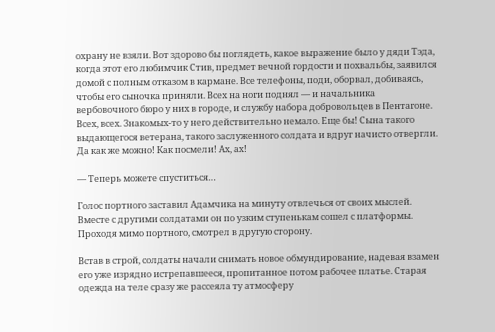охрану не взяли. Вот здорово бы поглядеть, какое выражение было у дяди Тэда, когда этот его любимчик Стив, предмет вечной гордости и похвальбы, заявился домой с полным отказом в кармане. Все телефоны, поди, оборвал, добиваясь, чтобы его сыночка приняли. Всех на ноги поднял — и начальника вербовочного бюро у них в городе, и службу набора добровольцев в Пентагоне. Всех, всех. Знакомых-то у него действительно немало. Еще бы! Сына такого выдающегося ветерана, такого заслуженного солдата и вдруг начисто отвергли. Да как же можно! Как посмели! Ах, ах!

— Теперь можете спуститься…

Голос портного заставил Адамчика на минуту отвлечься от своих мыслей. Вместе с другими солдатами он по узким ступенькам сошел с платформы. Проходя мимо портного, смотрел в другую сторону.

Встав в строй, солдаты начали снимать новое обмундирование, надевая взамен его уже изрядно истрепавшееся, пропитанное потом рабочее платье. Старая одежда на теле сразу же рассеяла ту атмосферу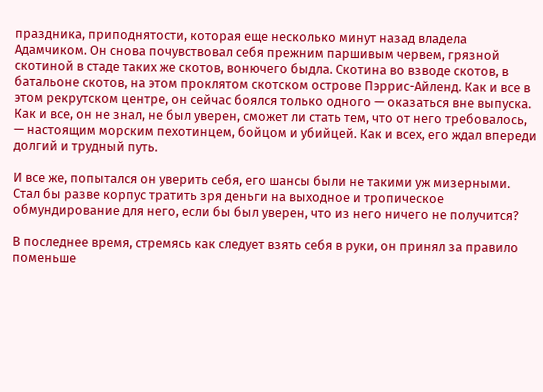праздника, приподнятости, которая еще несколько минут назад владела Адамчиком. Он снова почувствовал себя прежним паршивым червем, грязной скотиной в стаде таких же скотов, вонючего быдла. Скотина во взводе скотов, в батальоне скотов, на этом проклятом скотском острове Пэррис-Айленд. Как и все в этом рекрутском центре, он сейчас боялся только одного — оказаться вне выпуска. Как и все, он не знал, не был уверен, сможет ли стать тем, что от него требовалось, — настоящим морским пехотинцем, бойцом и убийцей. Как и всех, его ждал впереди долгий и трудный путь.

И все же, попытался он уверить себя, его шансы были не такими уж мизерными. Стал бы разве корпус тратить зря деньги на выходное и тропическое обмундирование для него, если бы был уверен, что из него ничего не получится?

В последнее время, стремясь как следует взять себя в руки, он принял за правило поменьше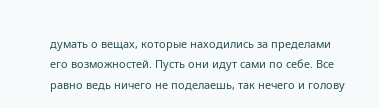думать о вещах, которые находились за пределами его возможностей. Пусть они идут сами по себе. Все равно ведь ничего не поделаешь, так нечего и голову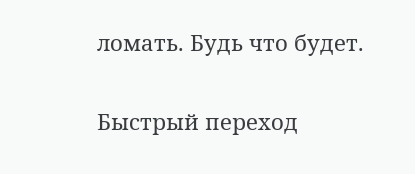ломать. Будь что будет.

Быстрый переход